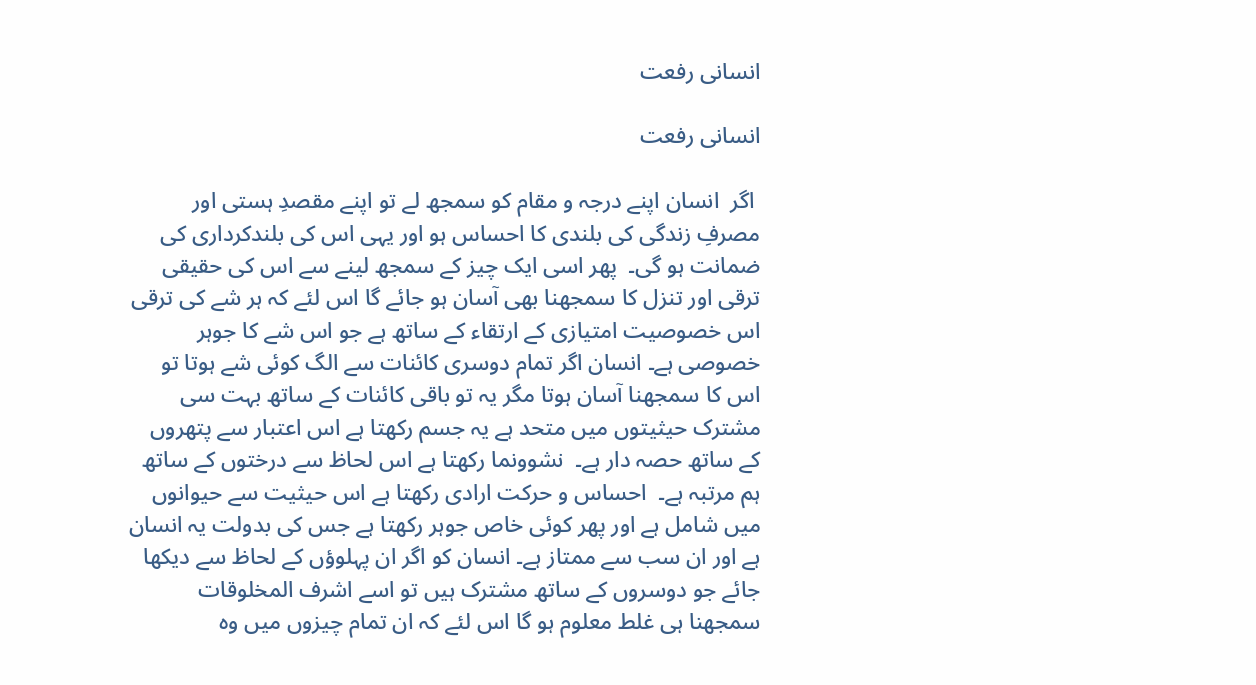انسانی رفعت

انسانی رفعت

 اگر  انسان اپنے درجہ و مقام کو سمجھ لے تو اپنے مقصدِ ہستی اور مصرفِ زندگی کی بلندی کا احساس ہو اور یہی اس کی بلندکرداری کی ضمانت ہو گی۔  پھر اسی ایک چیز کے سمجھ لینے سے اس کی حقیقی ترقی اور تنزل کا سمجھنا بھی آسان ہو جائے گا اس لئے کہ ہر شے کی ترقی اس خصوصیت امتیازی کے ارتقاء کے ساتھ ہے جو اس شے کا جوہر خصوصی ہے۔ انسان اگر تمام دوسری کائنات سے الگ کوئی شے ہوتا تو اس کا سمجھنا آسان ہوتا مگر یہ تو باقی کائنات کے ساتھ بہت سی مشترک حیثیتوں میں متحد ہے یہ جسم رکھتا ہے اس اعتبار سے پتھروں کے ساتھ حصہ دار ہے۔  نشوونما رکھتا ہے اس لحاظ سے درختوں کے ساتھ ہم مرتبہ ہے۔  احساس و حرکت ارادی رکھتا ہے اس حیثیت سے حیوانوں میں شامل ہے اور پھر کوئی خاص جوہر رکھتا ہے جس کی بدولت یہ انسان ہے اور ان سب سے ممتاز ہے۔ انسان کو اگر ان پہلوؤں کے لحاظ سے دیکھا جائے جو دوسروں کے ساتھ مشترک ہیں تو اسے اشرف المخلوقات سمجھنا ہی غلط معلوم ہو گا اس لئے کہ ان تمام چیزوں میں وہ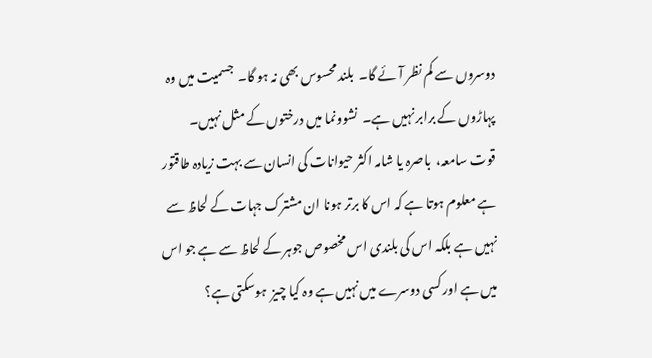دوسروں سے کم نظر آئے گا۔  بلند محسوس بھی نہ ہو گا۔  جسمیت میں وہ پہاڑوں کے برابر نہیں ہے۔  نشوونما میں درختوں کے مثل نہیں۔  قوت سامعہ،  باصرہ یا شامہ اکثر حیوانات کی انسان سے بہت زیادہ طاقتور ہے معلوم ہوتا ہے کہ اس کا برتر ہونا ان مشترک جہات کے لحاظ سے نہیں ہے بلکہ اس کی بلندی اس مخصوص جوہر کے لحاظ سے ہے جو اس میں ہے اور کسی دوسرے میں نہیں ہے وہ کیا چیز  ہوسکتی ہے؟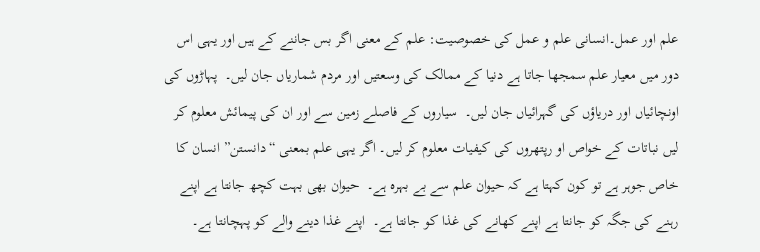علم اور عمل۔انسانی علم و عمل کی خصوصیت: علم کے معنی اگر بس جاننے کے ہیں اور یہی اس دور میں معیار علم سمجھا جاتا ہے دنیا کے ممالک کی وسعتیں اور مردم شماریاں جان لیں۔  پہاڑوں کی اونچائیاں اور دریاؤں کی گہرائیاں جان لیں۔  سیاروں کے فاصلے زمین سے اور ان کی پیمائش معلوم کر لیں نباتات کے خواص او رپتھروں کی کیفیات معلوم کر لیں۔ اگر یہی علم بمعنی “دانستن” انسان کا خاص جوہر ہے تو کون کہتا ہے کہ حیوان علم سے بے بہرہ ہے۔  حیوان بھی بہت کچھ جانتا ہے اپنے رہنے کی جگہ کو جانتا ہے اپنے کھانے کی غذا کو جانتا ہے۔  اپنے غذا دینے والے کو پہچانتا ہے۔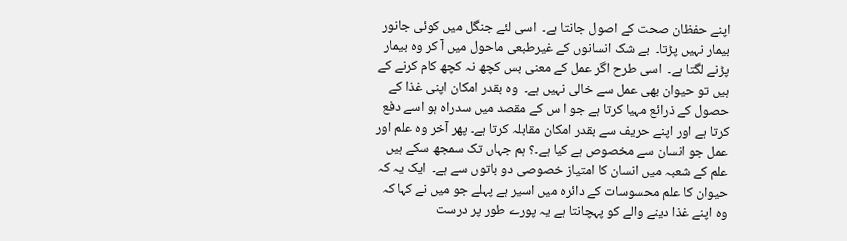اپنے حفظان صحت کے اصول جانتا ہے۔  اسی لئے جنگل میں کوئی جانور بیمار نہیں پڑتا۔  بے شک انسانوں کے غیرطبعی ماحول میں آ کر وہ بیمار پڑنے لگتا ہے۔  اسی طرح اگر عمل کے معنی بس کچھ نہ کچھ کام کرنے کے ہیں تو حیوان بھی عمل سے خالی نہیں ہے۔  وہ بقدر امکان اپنی غذا کے حصول کے ذرائع مہیا کرتا ہے جو ا س کے مقصد میں سدراہ ہو اسے دفع کرتا ہے اور اپنے حریف سے بقدر امکان مقابلہ کرتا ہے۔ پھر آخر وہ علم اور عمل جو انسان سے مخصوص ہے کیا ہے۔؟ ہم جہاں تک سمجھ سکے ہیں علم کے شعبہ میں انسان کا امتیاز خصوصی دو باتوں سے ہے۔  ایک یہ کہ حیوان کا علم محسوسات کے دائرہ میں اسیر ہے پہلے جو میں نے کہا کہ وہ اپنے غذا دینے والے کو پہچانتا ہے یہ پورے طور پر درست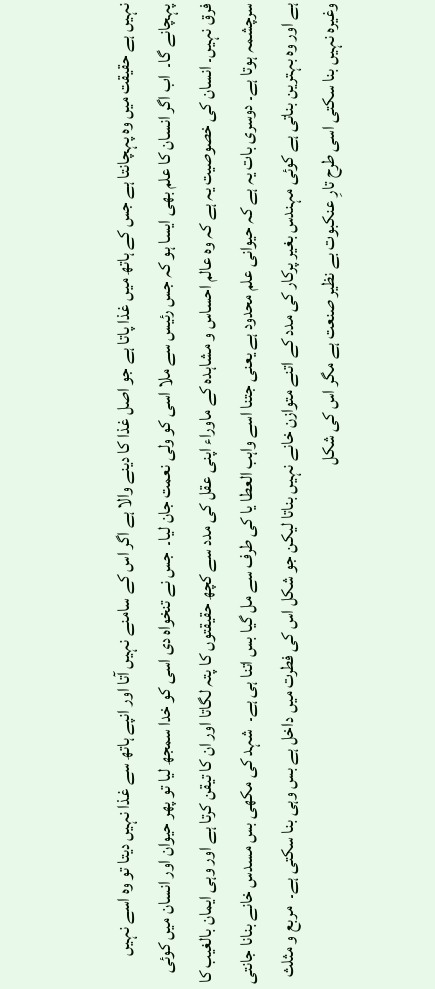نہیں ہے حقیقت میں وہ پہچانتا ہے جس کے ہاتھ میں غذا پاتا ہے جو اصل غذا کا دینے والا ہے اگر اس کے سامنے نہیں آتا اور انپے ہاتھ سے غذا نہیں دیتا تو وہ اسے نہیں پہچانے گا۔  اب اگر انسان کا علم بھی ایسا ہو کہ جس رئیس سے ملا اسی کو ولی نعمت جان لیا۔  جس نے تنخواہ دی اسی کو خدا سمجھ لیا تو پھر حیوان اور انسان میں کوئی فرق نہیں۔ انسان کی خصوصیت یہ ہے کہ وہ عالم احساس و مشاہدہ کے ماوراء اپنی عقل کی مدد سے کچھ حقیقتوں کا پتہ لگاتا اور ان کا تیقن کرتا ہے اور وہی ایمان بالغیب کا سرچشمہ ہوتا ہے۔ دوسری بات یہ ہے کہ حیوانی علم محدود ہے یعنی جتنا اسے واہب العطا یا کی طرف سے مل گیا بس اتنا ہی ہے۔  شہد کی مکھی بس مسدس خانے بنانا جانتی ہے اور وہ بہترین بناتی ہے کوئی مہندس بغیر پرکار کی مدد کے اتنے متوازن خانے نہیں بناتا لیکن جو شکل اس کی فطرت میں داخل ہے بس وہی بنا سکتی ہے۔  مربع و مثلث وغیرہ نہیں بنا سکتی اسی طرح تارِ عنکبوت بے نظیر صنعت ہے مگر اس کی شکل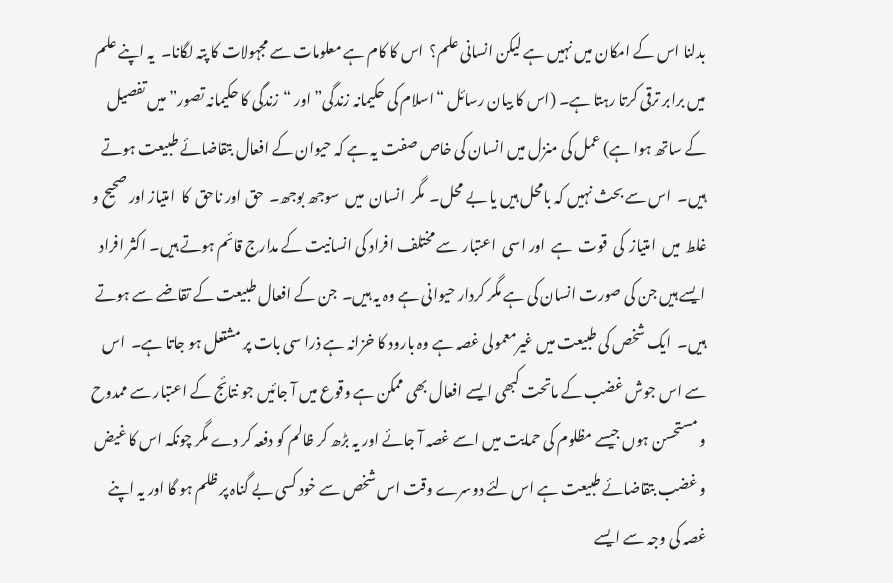بدلنا اس کے امکان میں نہیں ہے لیکن انسانی علم؟  اس کا کام ہے معلومات سے مجہولات کا پتہ لگانا۔  یہ اپنے علم میں برابر ترقی کرتا رہتا ہے۔ (اس کا بیان رسائل “اسلام کی حکیمانہ زندگی” اور “زندگی کا حکیمانہ تصور” میں تفصیل کے ساتھ ہوا ہے) عمل کی منزل میں انسان کی خاص صفت یہ ہے کہ حیوان کے افعال بتقاضائے طبیعت ہوتے ہیں۔  اس سے بحث نہیں کہ بامحل ہیں یا بے محل۔  مگر  انسان  میں  سوجھ بوجھ۔  حق اور ناحق  کا  امتیاز اور صحیح و غلط  میں  امتیاز  کی  قوت  ہے  اور اسی  اعتبار  سے مختلف افراد کی انسانیت کے مدارج قائم ہوتے ہیں۔ اکثر افراد ایسے ہیں جن کی صورت انسان کی ہے مگر کردار حیوانی ہے وہ یہ ہیں۔  جن کے افعال طبیعت کے تقاضے سے ہوتے ہیں۔  ایک شخص کی طبیعت میں غیرمعمولی غصہ ہے وہ بارود کا خزانہ ہے ذرا سی بات پر مشتعل ہو جاتا ہے۔  اس سے اس جوش غضب کے ماتحت کبھی ایسے افعال بھی ممکن ہے وقوع میں آ جائیں جو نتائج کے اعتبار سے ممدوح و مستحسن ہوں جیسے مظلوم کی حمایت میں اسے غصہ آ جائے اور یہ بڑھ کر ظالم کو دفعہ کر دے مگر چونکہ اس کا غیض و غضب بتقاضائے طبیعت ہے اس لئے دوسرے وقت اس شخص سے خود کسی بے گناہ پر ظلم ہو گا اور یہ اپنے غصہ کی وجہ سے ایسے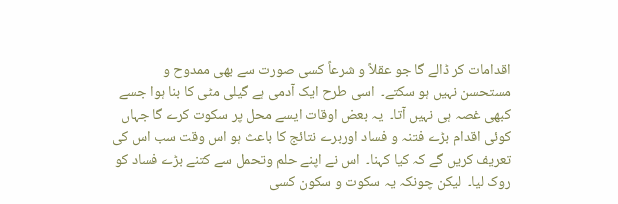اقدامات کر ڈالے گا جو عقلاً و شرعاً کسی صورت سے بھی ممدوح و مستحسن نہیں ہو سکتے۔  اسی طرح ایک آدمی ہے گیلی مٹی کا بنا ہوا جسے کبھی غصہ ہی نہیں آتا۔  یہ بعض اوقات ایسے محل پر سکوت کرے گا جہاں کوئی اقدام بڑے فتنہ و فساد اوربرے نتائج کا باعث ہو اس وقت سب اس کی تعریف کریں گے کہ کیا کہنا۔  اس نے اپنے حلم وتحمل سے کتنے بڑے فساد کو روک لیا۔  لیکن چونکہ یہ سکوت و سکون کسی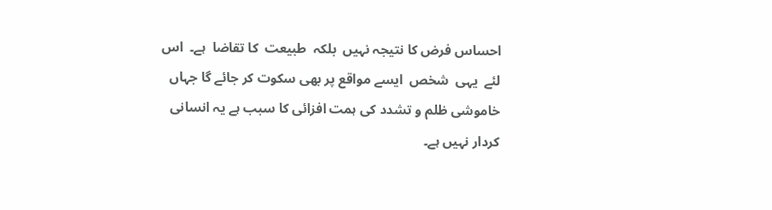احساس فرض کا نتیجہ نہیں  بلکہ  طبیعت  کا تقاضا  ہے۔  اس  لئے  یہی  شخص  ایسے مواقع پر بھی سکوت کر جائے گا جہاں خاموشی ظلم و تشدد کی ہمت افزائی کا سبب ہے یہ انسانی کردار نہیں ہے۔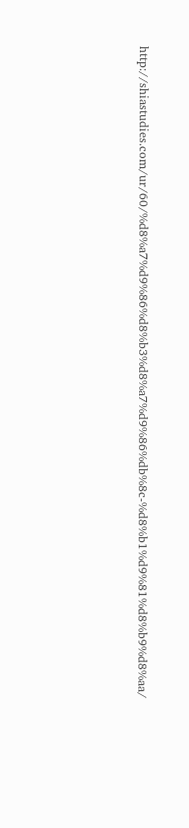http://shiastudies.com/ur/60/%d8%a7%d9%86%d8%b3%d8%a7%d9%86%db%8c-%d8%b1%d9%81%d8%b9%d8%aa/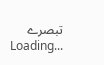تبصرے
Loading...